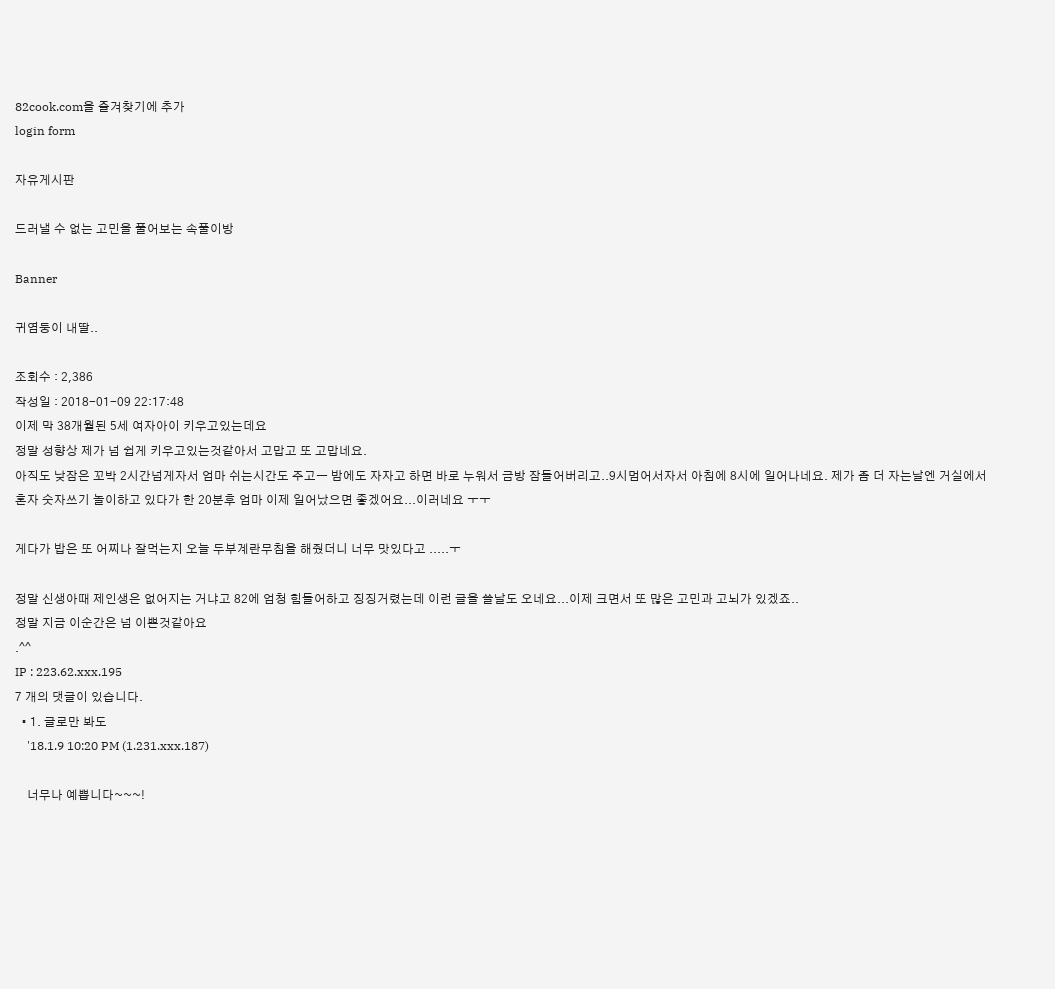82cook.com을 즐겨찾기에 추가
login form

자유게시판

드러낼 수 없는 고민을 풀어보는 속풀이방

Banner

귀염둥이 내딸..

조회수 : 2,386
작성일 : 2018-01-09 22:17:48
이제 막 38개월된 5세 여자아이 키우고있는데요
정말 성향상 제가 넘 쉽게 키우고있는것같아서 고맙고 또 고맙네요.
아직도 낮잠은 꼬박 2시간넘게자서 엄마 쉬는시간도 주고ㅡ 밤에도 자자고 하면 바로 누워서 금방 잠들어버리고..9시멈어서자서 아침에 8시에 일어나네요. 제가 좀 더 자는날엔 거실에서 혼자 숫자쓰기 놀이하고 있다가 한 20분후 엄마 이제 일어났으면 좋겠어요...이러네요 ㅜㅜ

게다가 밥은 또 어찌나 잘먹는지 오늘 두부계란무침을 해줬더니 너무 맛있다고 .....ㅜ

정말 신생아때 제인생은 없어지는 거냐고 82에 엄청 힘들어하고 징징거렸는데 이런 글을 쓸날도 오네요...이제 크면서 또 많은 고민과 고뇌가 있겠죠..
정말 지금 이순간은 넘 이쁜것같아요
.^^
IP : 223.62.xxx.195
7 개의 댓글이 있습니다.
  • 1. 글로만 봐도
    '18.1.9 10:20 PM (1.231.xxx.187)

    너무나 예쁩니다~~~!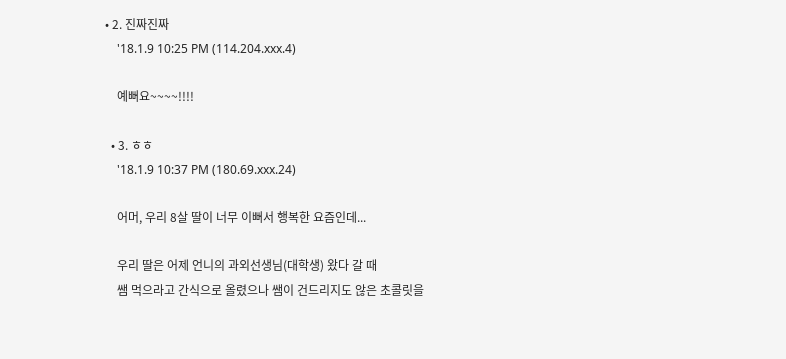• 2. 진짜진짜
    '18.1.9 10:25 PM (114.204.xxx.4)

    예뻐요~~~~!!!!

  • 3. ㅎㅎ
    '18.1.9 10:37 PM (180.69.xxx.24)

    어머, 우리 8살 딸이 너무 이뻐서 행복한 요즘인데...

    우리 딸은 어제 언니의 과외선생님(대학생) 왔다 갈 때
    쌤 먹으라고 간식으로 올렸으나 쌤이 건드리지도 않은 초콜릿을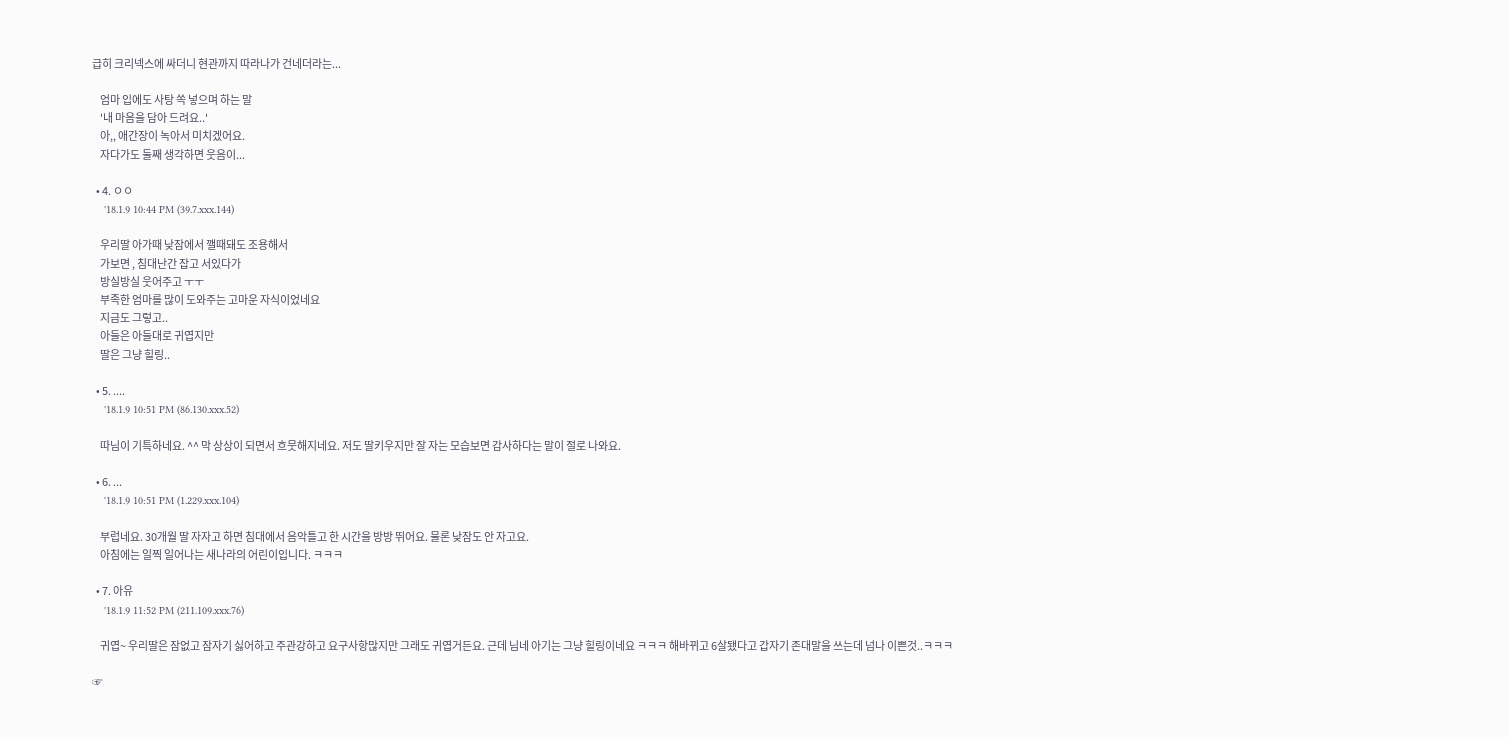급히 크리넥스에 싸더니 현관까지 따라나가 건네더라는...

    엄마 입에도 사탕 쏙 넣으며 하는 말
    '내 마음을 담아 드려요..'
    아,, 애간장이 녹아서 미치겠어요.
    자다가도 둘째 생각하면 웃음이...

  • 4. ㅇㅇ
    '18.1.9 10:44 PM (39.7.xxx.144)

    우리딸 아가때 낮잠에서 깰때돼도 조용해서
    가보면 , 침대난간 잡고 서있다가
    방실방실 웃어주고 ㅜㅜ
    부족한 엄마를 많이 도와주는 고마운 자식이었네요
    지금도 그렇고..
    아들은 아들대로 귀엽지만
    딸은 그냥 힐링..

  • 5. ....
    '18.1.9 10:51 PM (86.130.xxx.52)

    따님이 기특하네요. ^^ 막 상상이 되면서 흐뭇해지네요. 저도 딸키우지만 잘 자는 모습보면 감사하다는 말이 절로 나와요.

  • 6. ...
    '18.1.9 10:51 PM (1.229.xxx.104)

    부럽네요. 30개월 딸 자자고 하면 침대에서 음악틀고 한 시간을 방방 뛰어요. 물론 낮잠도 안 자고요.
    아침에는 일찍 일어나는 새나라의 어린이입니다. ㅋㅋㅋ

  • 7. 아유
    '18.1.9 11:52 PM (211.109.xxx.76)

    귀엽~ 우리딸은 잠없고 잠자기 싫어하고 주관강하고 요구사항많지만 그래도 귀엽거든요. 근데 님네 아기는 그냥 힐링이네요 ㅋㅋㅋ 해바뀌고 6살됐다고 갑자기 존대말을 쓰는데 넘나 이쁜것..ㅋㅋㅋ

☞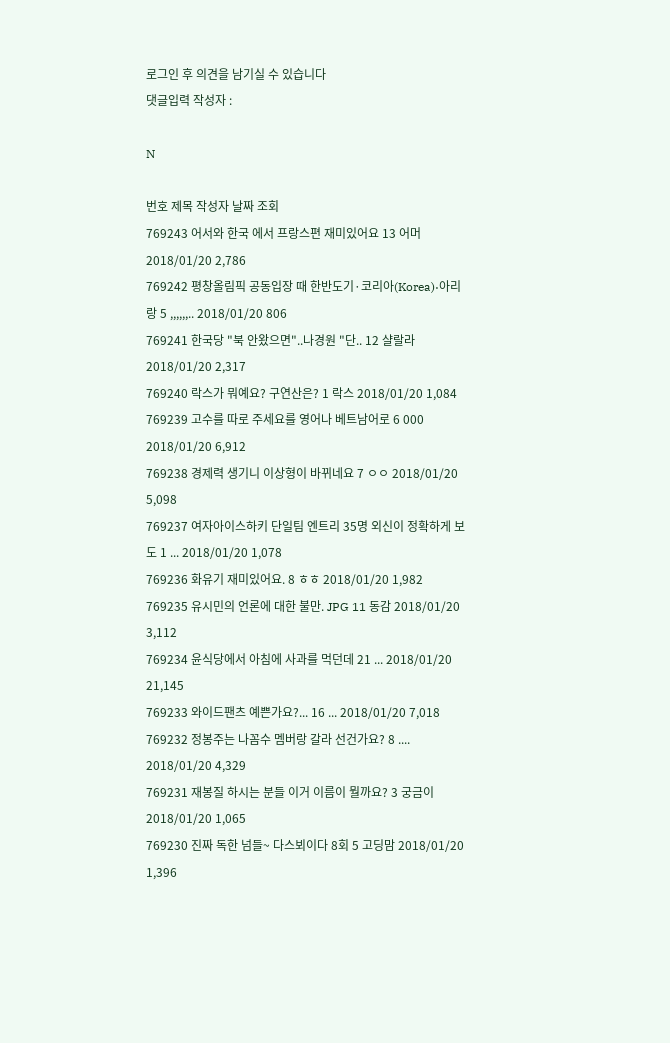로그인 후 의견을 남기실 수 있습니다
댓글입력 작성자 :

N

번호 제목 작성자 날짜 조회
769243 어서와 한국 에서 프랑스편 재미있어요 13 어머 2018/01/20 2,786
769242 평창올림픽 공동입장 때 한반도기·코리아(Korea)·아리랑 5 ,,,,,,.. 2018/01/20 806
769241 한국당 "북 안왔으면"..나경원 "단.. 12 샬랄라 2018/01/20 2,317
769240 락스가 뭐예요? 구연산은? 1 락스 2018/01/20 1,084
769239 고수를 따로 주세요를 영어나 베트남어로 6 000 2018/01/20 6,912
769238 경제력 생기니 이상형이 바뀌네요 7 ㅇㅇ 2018/01/20 5,098
769237 여자아이스하키 단일팀 엔트리 35명 외신이 정확하게 보도 1 ... 2018/01/20 1,078
769236 화유기 재미있어요. 8 ㅎㅎ 2018/01/20 1,982
769235 유시민의 언론에 대한 불만. JPG 11 동감 2018/01/20 3,112
769234 윤식당에서 아침에 사과를 먹던데 21 ... 2018/01/20 21,145
769233 와이드팬츠 예쁜가요?... 16 ... 2018/01/20 7,018
769232 정봉주는 나꼼수 멤버랑 갈라 선건가요? 8 .... 2018/01/20 4,329
769231 재봉질 하시는 분들 이거 이름이 뭘까요? 3 궁금이 2018/01/20 1,065
769230 진짜 독한 넘들~ 다스뵈이다 8회 5 고딩맘 2018/01/20 1,396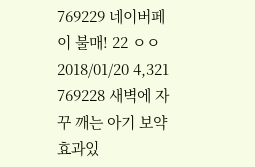769229 네이버페이 불매! 22 ㅇㅇ 2018/01/20 4,321
769228 새벽에 자꾸 깨는 아기 보약 효과있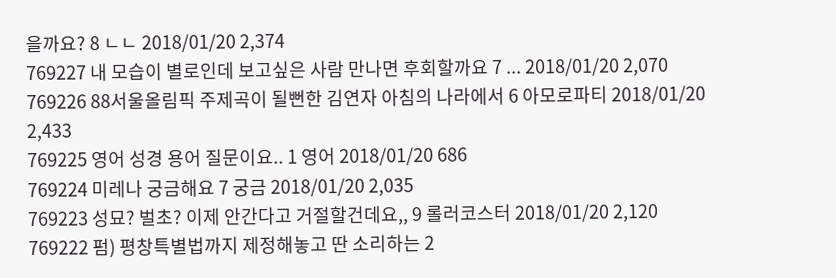을까요? 8 ㄴㄴ 2018/01/20 2,374
769227 내 모습이 별로인데 보고싶은 사람 만나면 후회할까요 7 ... 2018/01/20 2,070
769226 88서울올림픽 주제곡이 될뻔한 김연자 아침의 나라에서 6 아모로파티 2018/01/20 2,433
769225 영어 성경 용어 질문이요.. 1 영어 2018/01/20 686
769224 미레나 궁금해요 7 궁금 2018/01/20 2,035
769223 성묘? 벌초? 이제 안간다고 거절할건데요,, 9 롤러코스터 2018/01/20 2,120
769222 펌) 평창특별법까지 제정해놓고 딴 소리하는 2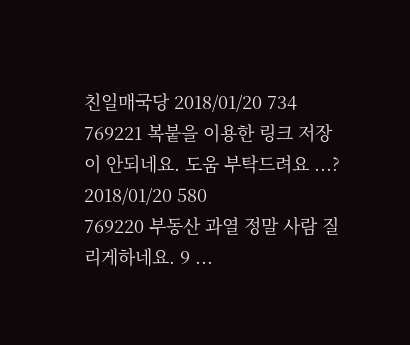친일매국당 2018/01/20 734
769221 복붙을 이용한 링크 저장이 안되네요. 도움 부탁드려요 ...? 2018/01/20 580
769220 부동산 과열 정말 사람 질리게하네요. 9 ...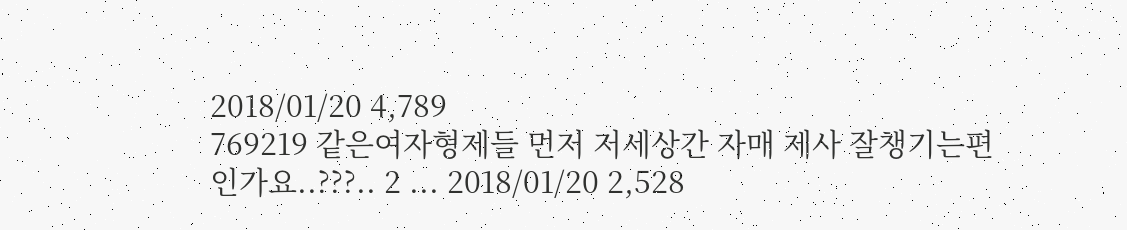2018/01/20 4,789
769219 같은여자형제들 먼저 저세상간 자매 제사 잘챙기는편인가요..???.. 2 ... 2018/01/20 2,528